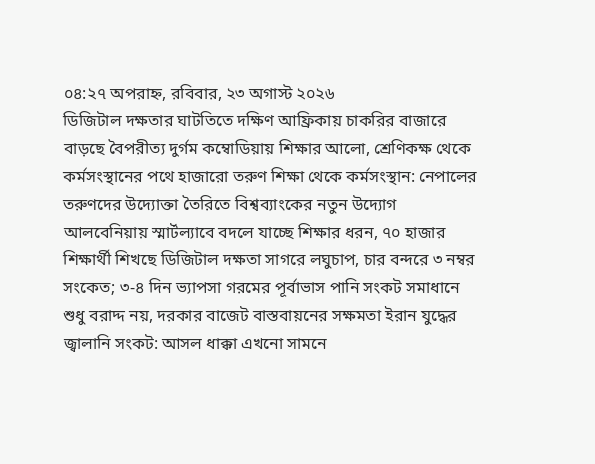০৪:২৭ অপরাহ্ন, রবিবার, ২৩ অগাস্ট ২০২৬
ডিজিটাল দক্ষতার ঘাটতিতে দক্ষিণ আফ্রিকায় চাকরির বাজারে বাড়ছে বৈপরীত্য দুর্গম কম্বোডিয়ায় শিক্ষার আলো, শ্রেণিকক্ষ থেকে কর্মসংস্থানের পথে হাজারো তরুণ শিক্ষা থেকে কর্মসংস্থান: নেপালের তরুণদের উদ্যোক্তা তৈরিতে বিশ্বব্যাংকের নতুন উদ্যোগ আলবেনিয়ায় স্মার্টল্যাবে বদলে যাচ্ছে শিক্ষার ধরন, ৭০ হাজার শিক্ষার্থী শিখছে ডিজিটাল দক্ষতা সাগরে লঘুচাপ, চার বন্দরে ৩ নম্বর সংকেত; ৩-৪ দিন ভ্যাপসা গরমের পূর্বাভাস পানি সংকট সমাধানে শুধু বরাদ্দ নয়, দরকার বাজেট বাস্তবায়নের সক্ষমতা ইরান যুদ্ধের জ্বালানি সংকট: আসল ধাক্কা এখনো সামনে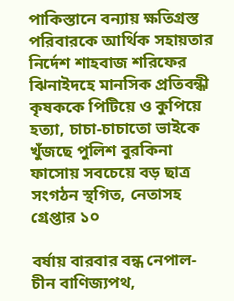পাকিস্তানে বন্যায় ক্ষতিগ্রস্ত পরিবারকে আর্থিক সহায়তার নির্দেশ শাহবাজ শরিফের ঝিনাইদহে মানসিক প্রতিবন্ধী কৃষককে পিটিয়ে ও কুপিয়ে হত্যা, চাচা-চাচাতো ভাইকে খুঁজছে পুলিশ বুরকিনা ফাসোয় সবচেয়ে বড় ছাত্র সংগঠন স্থগিত, নেতাসহ গ্রেপ্তার ১০

বর্ষায় বারবার বন্ধ নেপাল-চীন বাণিজ্যপথ,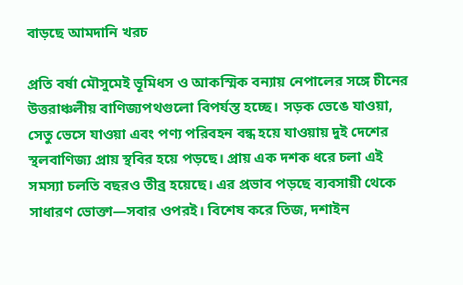বাড়ছে আমদানি খরচ

প্রতি বর্ষা মৌসুমেই ভূমিধস ও আকস্মিক বন্যায় নেপালের সঙ্গে চীনের উত্তরাঞ্চলীয় বাণিজ্যপথগুলো বিপর্যস্ত হচ্ছে। সড়ক ভেঙে যাওয়া, সেতু ভেসে যাওয়া এবং পণ্য পরিবহন বন্ধ হয়ে যাওয়ায় দুই দেশের স্থলবাণিজ্য প্রায় স্থবির হয়ে পড়ছে। প্রায় এক দশক ধরে চলা এই সমস্যা চলতি বছরও তীব্র হয়েছে। এর প্রভাব পড়ছে ব্যবসায়ী থেকে সাধারণ ভোক্তা—সবার ওপরই। বিশেষ করে তিজ, দশাইন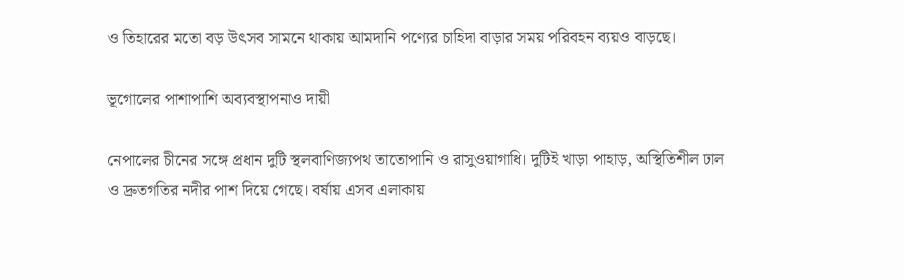ও তিহারের মতো বড় উৎসব সামনে থাকায় আমদানি পণ্যের চাহিদা বাড়ার সময় পরিবহন ব্যয়ও বাড়ছে।

ভূগোলের পাশাপাশি অব্যবস্থাপনাও দায়ী

নেপালের চীনের সঙ্গে প্রধান দুটি স্থলবাণিজ্যপথ তাতোপানি ও রাসুওয়াগাধি। দুটিই খাড়া পাহাড়, অস্থিতিশীল ঢাল ও দ্রুতগতির নদীর পাশ দিয়ে গেছে। বর্ষায় এসব এলাকায়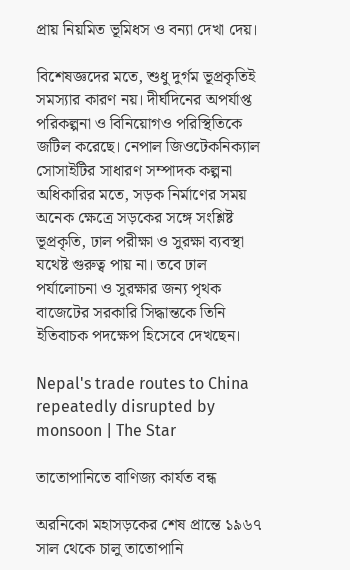প্রায় নিয়মিত ভূমিধস ও বন্যা দেখা দেয়।

বিশেষজ্ঞদের মতে, শুধু দুর্গম ভূপ্রকৃতিই সমস্যার কারণ নয়। দীর্ঘদিনের অপর্যাপ্ত পরিকল্পনা ও বিনিয়োগও পরিস্থিতিকে জটিল করেছে। নেপাল জিওটেকনিক্যাল সোসাইটির সাধারণ সম্পাদক কল্পনা অধিকারির মতে, সড়ক নির্মাণের সময় অনেক ক্ষেত্রে সড়কের সঙ্গে সংশ্লিষ্ট ভূপ্রকৃতি, ঢাল পরীক্ষা ও সুরক্ষা ব্যবস্থা যথেষ্ট গুরুত্ব পায় না। তবে ঢাল পর্যালোচনা ও সুরক্ষার জন্য পৃথক বাজেটের সরকারি সিদ্ধান্তকে তিনি ইতিবাচক পদক্ষেপ হিসেবে দেখছেন।

Nepal's trade routes to China repeatedly disrupted by monsoon | The Star

তাতোপানিতে বাণিজ্য কার্যত বন্ধ

অরনিকো মহাসড়কের শেষ প্রান্তে ১৯৬৭ সাল থেকে চালু তাতোপানি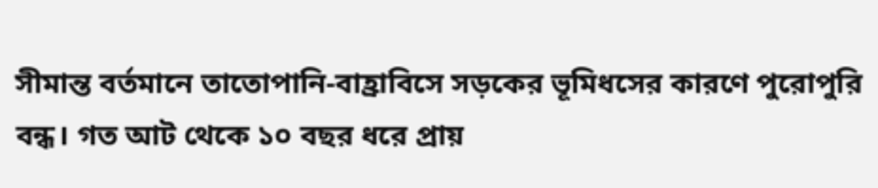সীমান্ত বর্তমানে তাতোপানি-বাহ্রাবিসে সড়কের ভূমিধসের কারণে পুরোপুরি বন্ধ। গত আট থেকে ১০ বছর ধরে প্রায়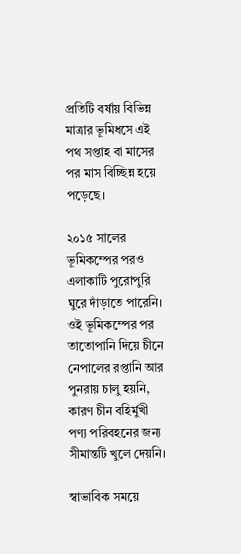প্রতিটি বর্ষায় বিভিন্ন মাত্রার ভূমিধসে এই পথ সপ্তাহ বা মাসের পর মাস বিচ্ছিন্ন হয়ে পড়েছে।

২০১৫ সালের ভূমিকম্পের পরও এলাকাটি পুরোপুরি ঘুরে দাঁড়াতে পারেনি। ওই ভূমিকম্পের পর তাতোপানি দিয়ে চীনে নেপালের রপ্তানি আর পুনরায় চালু হয়নি, কারণ চীন বহির্মুখী পণ্য পরিবহনের জন্য সীমান্তটি খুলে দেয়নি।

স্বাভাবিক সময়ে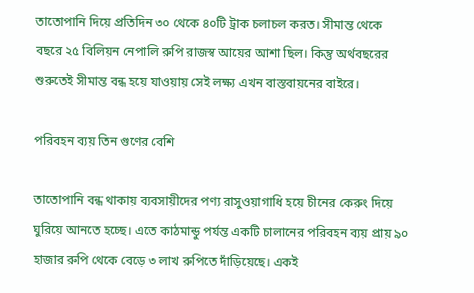তাতোপানি দিয়ে প্রতিদিন ৩০ থেকে ৪০টি ট্রাক চলাচল করত। সীমান্ত থেকে বছরে ২৫ বিলিয়ন নেপালি রুপি রাজস্ব আয়ের আশা ছিল। কিন্তু অর্থবছরের শুরুতেই সীমান্ত বন্ধ হয়ে যাওয়ায় সেই লক্ষ্য এখন বাস্তবায়নের বাইরে।

পরিবহন ব্যয় তিন গুণের বেশি

তাতোপানি বন্ধ থাকায় ব্যবসায়ীদের পণ্য রাসুওয়াগাধি হয়ে চীনের কেরুং দিয়ে ঘুরিয়ে আনতে হচ্ছে। এতে কাঠমান্ডু পর্যন্ত একটি চালানের পরিবহন ব্যয় প্রায় ৯০ হাজার রুপি থেকে বেড়ে ৩ লাখ রুপিতে দাঁড়িয়েছে। একই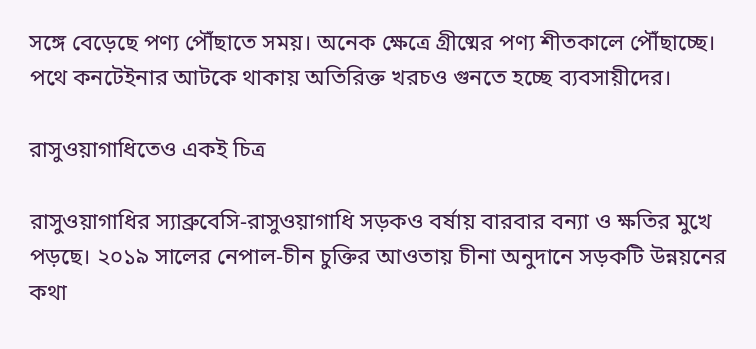সঙ্গে বেড়েছে পণ্য পৌঁছাতে সময়। অনেক ক্ষেত্রে গ্রীষ্মের পণ্য শীতকালে পৌঁছাচ্ছে। পথে কনটেইনার আটকে থাকায় অতিরিক্ত খরচও গুনতে হচ্ছে ব্যবসায়ীদের।

রাসুওয়াগাধিতেও একই চিত্র

রাসুওয়াগাধির স্যাব্রুবেসি-রাসুওয়াগাধি সড়কও বর্ষায় বারবার বন্যা ও ক্ষতির মুখে পড়ছে। ২০১৯ সালের নেপাল-চীন চুক্তির আওতায় চীনা অনুদানে সড়কটি উন্নয়নের কথা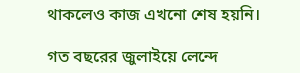থাকলেও কাজ এখনো শেষ হয়নি।

গত বছরের জুলাইয়ে লেন্দে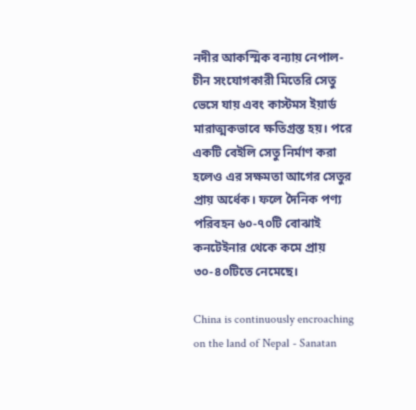নদীর আকস্মিক বন্যায় নেপাল-চীন সংযোগকারী মিতেরি সেতু ভেসে যায় এবং কাস্টমস ইয়ার্ড মারাত্মকভাবে ক্ষতিগ্রস্ত হয়। পরে একটি বেইলি সেতু নির্মাণ করা হলেও এর সক্ষমতা আগের সেতুর প্রায় অর্ধেক। ফলে দৈনিক পণ্য পরিবহন ৬০-৭০টি বোঝাই কনটেইনার থেকে কমে প্রায় ৩০-৪০টিতে নেমেছে।

China is continuously encroaching on the land of Nepal - Sanatan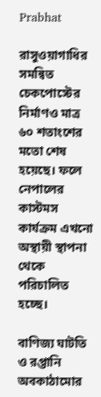Prabhat

রাসুওয়াগাধির সমন্বিত চেকপোস্টের নির্মাণও মাত্র ৬০ শতাংশের মতো শেষ হয়েছে। ফলে নেপালের কাস্টমস কার্যক্রম এখনো অস্থায়ী স্থাপনা থেকে পরিচালিত হচ্ছে।

বাণিজ্য ঘাটতি ও রপ্তানি অবকাঠামোর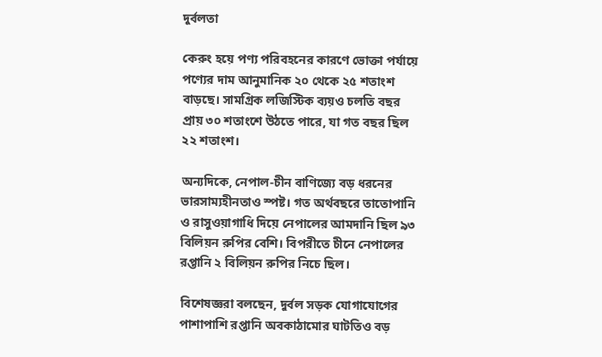দুর্বলতা

কেরুং হয়ে পণ্য পরিবহনের কারণে ভোক্তা পর্যায়ে পণ্যের দাম আনুমানিক ২০ থেকে ২৫ শতাংশ বাড়ছে। সামগ্রিক লজিস্টিক ব্যয়ও চলতি বছর প্রায় ৩০ শতাংশে উঠতে পারে, যা গত বছর ছিল ২২ শতাংশ।

অন্যদিকে, নেপাল-চীন বাণিজ্যে বড় ধরনের ভারসাম্যহীনতাও স্পষ্ট। গত অর্থবছরে তাতোপানি ও রাসুওয়াগাধি দিয়ে নেপালের আমদানি ছিল ৯৩ বিলিয়ন রুপির বেশি। বিপরীতে চীনে নেপালের রপ্তানি ২ বিলিয়ন রুপির নিচে ছিল।

বিশেষজ্ঞরা বলছেন, দুর্বল সড়ক যোগাযোগের পাশাপাশি রপ্তানি অবকাঠামোর ঘাটতিও বড়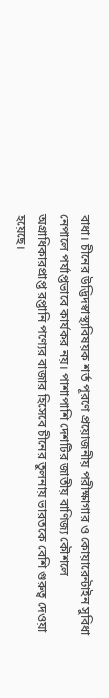বাধা। চীনের উদ্ভিদস্বাস্থ্যবিষয়ক শর্ত পূরণে প্রয়োজনীয় পরীক্ষাগার ও কোয়ারেন্টাইন সুবিধা নেপালে পর্যাপ্তভাবে কার্যকর নয়। পাশাপাশি দেশটির জাতীয় বাণিজ্য কৌশলে অগ্রাধিকারপ্রাপ্ত রপ্তানি পণ্যের বাজার হিসেবে চীনের তুলনায় ভারতকে বেশি গুরুত্ব দেওয়া হয়েছে।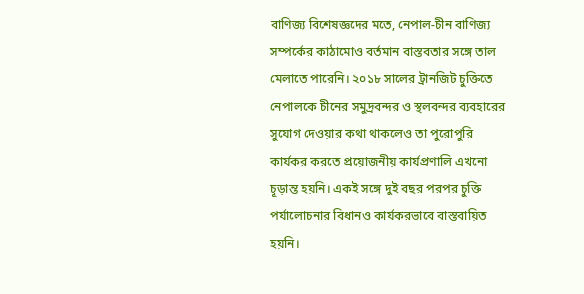বাণিজ্য বিশেষজ্ঞদের মতে, নেপাল-চীন বাণিজ্য সম্পর্কের কাঠামোও বর্তমান বাস্তবতার সঙ্গে তাল মেলাতে পারেনি। ২০১৮ সালের ট্রানজিট চুক্তিতে নেপালকে চীনের সমুদ্রবন্দর ও স্থলবন্দর ব্যবহারের সুযোগ দেওয়ার কথা থাকলেও তা পুরোপুরি কার্যকর করতে প্রয়োজনীয় কার্যপ্রণালি এখনো চূড়ান্ত হয়নি। একই সঙ্গে দুই বছর পরপর চুক্তি পর্যালোচনার বিধানও কার্যকরভাবে বাস্তবায়িত হয়নি।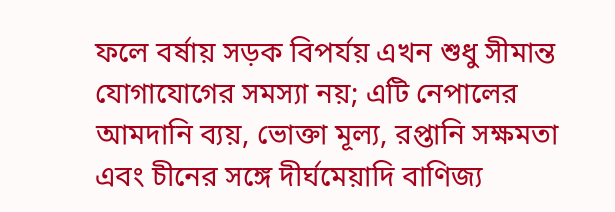ফলে বর্ষায় সড়ক বিপর্যয় এখন শুধু সীমান্ত যোগাযোগের সমস্যা নয়; এটি নেপালের আমদানি ব্যয়, ভোক্তা মূল্য, রপ্তানি সক্ষমতা এবং চীনের সঙ্গে দীর্ঘমেয়াদি বাণিজ্য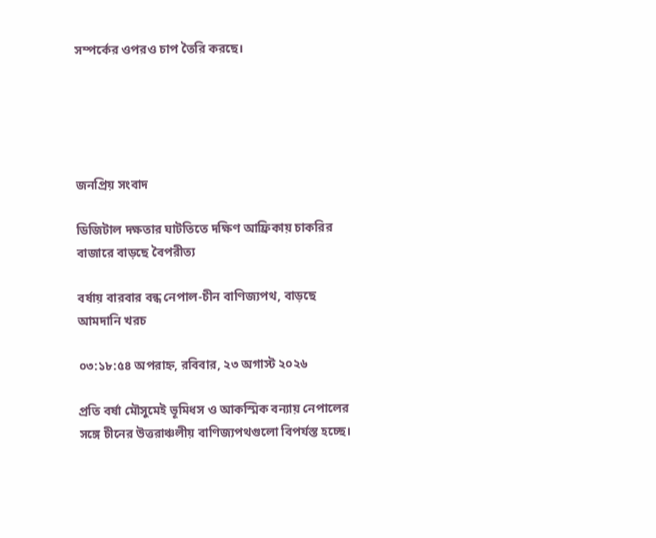সম্পর্কের ওপরও চাপ তৈরি করছে।





জনপ্রিয় সংবাদ

ডিজিটাল দক্ষতার ঘাটতিতে দক্ষিণ আফ্রিকায় চাকরির বাজারে বাড়ছে বৈপরীত্য

বর্ষায় বারবার বন্ধ নেপাল-চীন বাণিজ্যপথ, বাড়ছে আমদানি খরচ

০৩:১৮:৫৪ অপরাহ্ন, রবিবার, ২৩ অগাস্ট ২০২৬

প্রতি বর্ষা মৌসুমেই ভূমিধস ও আকস্মিক বন্যায় নেপালের সঙ্গে চীনের উত্তরাঞ্চলীয় বাণিজ্যপথগুলো বিপর্যস্ত হচ্ছে।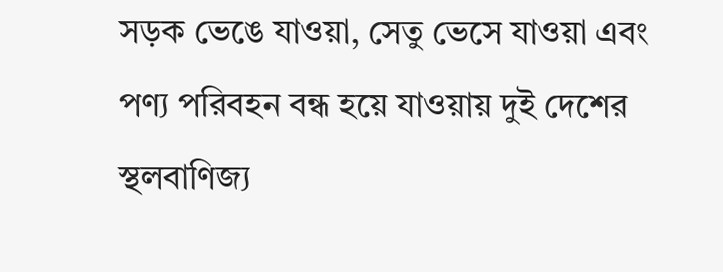সড়ক ভেঙে যাওয়া, সেতু ভেসে যাওয়া এবং পণ্য পরিবহন বন্ধ হয়ে যাওয়ায় দুই দেশের স্থলবাণিজ্য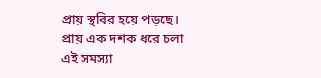প্রায় স্থবির হয়ে পড়ছে। প্রায় এক দশক ধরে চলা এই সমস্যা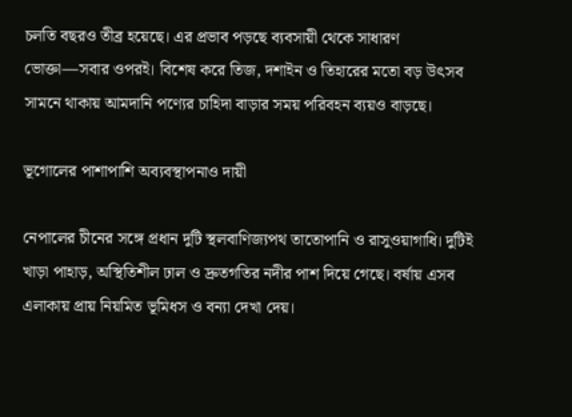চলতি বছরও তীব্র হয়েছে। এর প্রভাব পড়ছে ব্যবসায়ী থেকে সাধারণ ভোক্তা—সবার ওপরই। বিশেষ করে তিজ, দশাইন ও তিহারের মতো বড় উৎসব সামনে থাকায় আমদানি পণ্যের চাহিদা বাড়ার সময় পরিবহন ব্যয়ও বাড়ছে।

ভূগোলের পাশাপাশি অব্যবস্থাপনাও দায়ী

নেপালের চীনের সঙ্গে প্রধান দুটি স্থলবাণিজ্যপথ তাতোপানি ও রাসুওয়াগাধি। দুটিই খাড়া পাহাড়, অস্থিতিশীল ঢাল ও দ্রুতগতির নদীর পাশ দিয়ে গেছে। বর্ষায় এসব এলাকায় প্রায় নিয়মিত ভূমিধস ও বন্যা দেখা দেয়।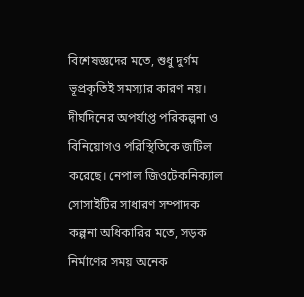বিশেষজ্ঞদের মতে, শুধু দুর্গম ভূপ্রকৃতিই সমস্যার কারণ নয়। দীর্ঘদিনের অপর্যাপ্ত পরিকল্পনা ও বিনিয়োগও পরিস্থিতিকে জটিল করেছে। নেপাল জিওটেকনিক্যাল সোসাইটির সাধারণ সম্পাদক কল্পনা অধিকারির মতে, সড়ক নির্মাণের সময় অনেক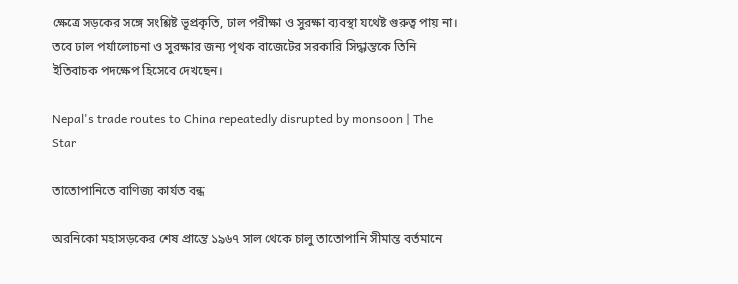ক্ষেত্রে সড়কের সঙ্গে সংশ্লিষ্ট ভূপ্রকৃতি, ঢাল পরীক্ষা ও সুরক্ষা ব্যবস্থা যথেষ্ট গুরুত্ব পায় না। তবে ঢাল পর্যালোচনা ও সুরক্ষার জন্য পৃথক বাজেটের সরকারি সিদ্ধান্তকে তিনি ইতিবাচক পদক্ষেপ হিসেবে দেখছেন।

Nepal's trade routes to China repeatedly disrupted by monsoon | The Star

তাতোপানিতে বাণিজ্য কার্যত বন্ধ

অরনিকো মহাসড়কের শেষ প্রান্তে ১৯৬৭ সাল থেকে চালু তাতোপানি সীমান্ত বর্তমানে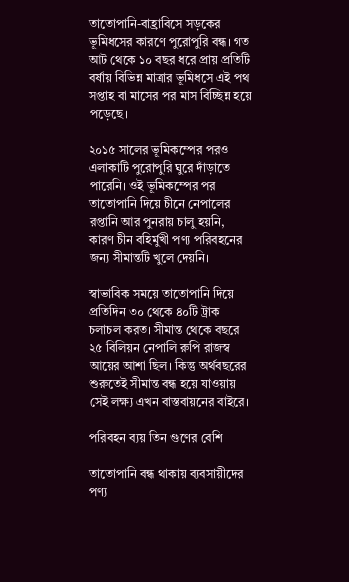তাতোপানি-বাহ্রাবিসে সড়কের ভূমিধসের কারণে পুরোপুরি বন্ধ। গত আট থেকে ১০ বছর ধরে প্রায় প্রতিটি বর্ষায় বিভিন্ন মাত্রার ভূমিধসে এই পথ সপ্তাহ বা মাসের পর মাস বিচ্ছিন্ন হয়ে পড়েছে।

২০১৫ সালের ভূমিকম্পের পরও এলাকাটি পুরোপুরি ঘুরে দাঁড়াতে পারেনি। ওই ভূমিকম্পের পর তাতোপানি দিয়ে চীনে নেপালের রপ্তানি আর পুনরায় চালু হয়নি, কারণ চীন বহির্মুখী পণ্য পরিবহনের জন্য সীমান্তটি খুলে দেয়নি।

স্বাভাবিক সময়ে তাতোপানি দিয়ে প্রতিদিন ৩০ থেকে ৪০টি ট্রাক চলাচল করত। সীমান্ত থেকে বছরে ২৫ বিলিয়ন নেপালি রুপি রাজস্ব আয়ের আশা ছিল। কিন্তু অর্থবছরের শুরুতেই সীমান্ত বন্ধ হয়ে যাওয়ায় সেই লক্ষ্য এখন বাস্তবায়নের বাইরে।

পরিবহন ব্যয় তিন গুণের বেশি

তাতোপানি বন্ধ থাকায় ব্যবসায়ীদের পণ্য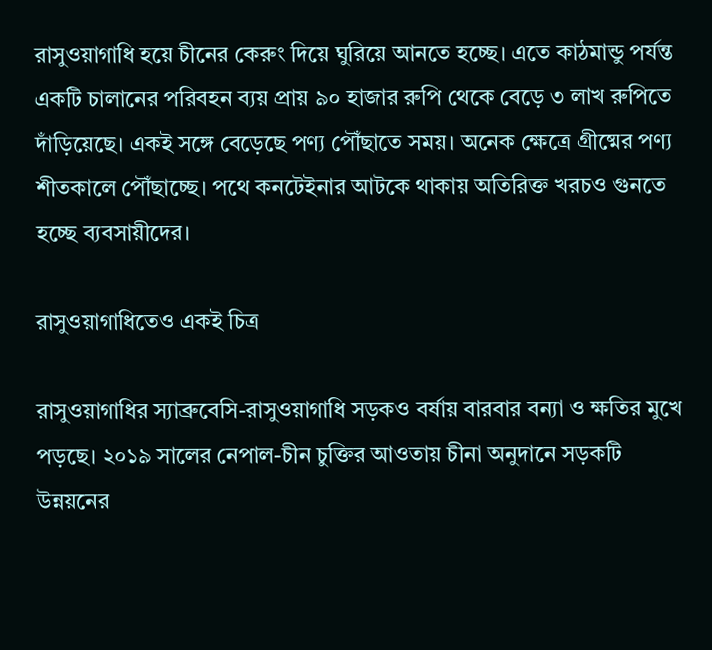রাসুওয়াগাধি হয়ে চীনের কেরুং দিয়ে ঘুরিয়ে আনতে হচ্ছে। এতে কাঠমান্ডু পর্যন্ত একটি চালানের পরিবহন ব্যয় প্রায় ৯০ হাজার রুপি থেকে বেড়ে ৩ লাখ রুপিতে দাঁড়িয়েছে। একই সঙ্গে বেড়েছে পণ্য পৌঁছাতে সময়। অনেক ক্ষেত্রে গ্রীষ্মের পণ্য শীতকালে পৌঁছাচ্ছে। পথে কনটেইনার আটকে থাকায় অতিরিক্ত খরচও গুনতে হচ্ছে ব্যবসায়ীদের।

রাসুওয়াগাধিতেও একই চিত্র

রাসুওয়াগাধির স্যাব্রুবেসি-রাসুওয়াগাধি সড়কও বর্ষায় বারবার বন্যা ও ক্ষতির মুখে পড়ছে। ২০১৯ সালের নেপাল-চীন চুক্তির আওতায় চীনা অনুদানে সড়কটি উন্নয়নের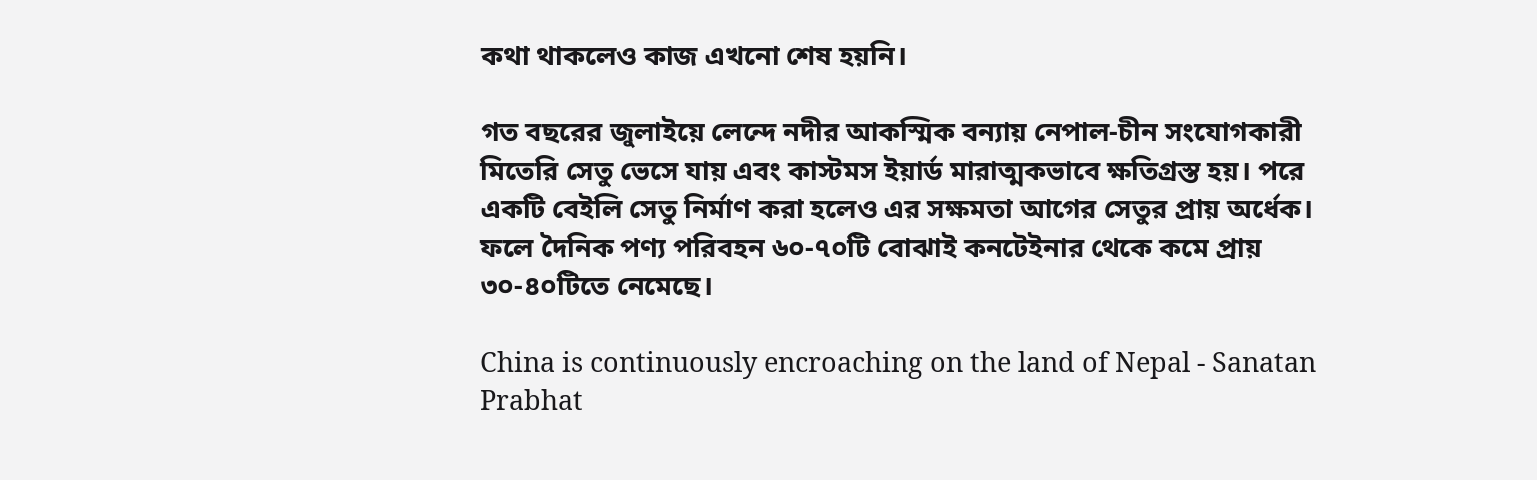কথা থাকলেও কাজ এখনো শেষ হয়নি।

গত বছরের জুলাইয়ে লেন্দে নদীর আকস্মিক বন্যায় নেপাল-চীন সংযোগকারী মিতেরি সেতু ভেসে যায় এবং কাস্টমস ইয়ার্ড মারাত্মকভাবে ক্ষতিগ্রস্ত হয়। পরে একটি বেইলি সেতু নির্মাণ করা হলেও এর সক্ষমতা আগের সেতুর প্রায় অর্ধেক। ফলে দৈনিক পণ্য পরিবহন ৬০-৭০টি বোঝাই কনটেইনার থেকে কমে প্রায় ৩০-৪০টিতে নেমেছে।

China is continuously encroaching on the land of Nepal - Sanatan Prabhat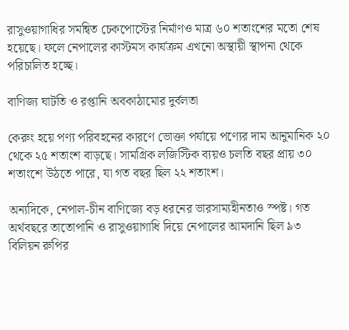রাসুওয়াগাধির সমন্বিত চেকপোস্টের নির্মাণও মাত্র ৬০ শতাংশের মতো শেষ হয়েছে। ফলে নেপালের কাস্টমস কার্যক্রম এখনো অস্থায়ী স্থাপনা থেকে পরিচালিত হচ্ছে।

বাণিজ্য ঘাটতি ও রপ্তানি অবকাঠামোর দুর্বলতা

কেরুং হয়ে পণ্য পরিবহনের কারণে ভোক্তা পর্যায়ে পণ্যের দাম আনুমানিক ২০ থেকে ২৫ শতাংশ বাড়ছে। সামগ্রিক লজিস্টিক ব্যয়ও চলতি বছর প্রায় ৩০ শতাংশে উঠতে পারে, যা গত বছর ছিল ২২ শতাংশ।

অন্যদিকে, নেপাল-চীন বাণিজ্যে বড় ধরনের ভারসাম্যহীনতাও স্পষ্ট। গত অর্থবছরে তাতোপানি ও রাসুওয়াগাধি দিয়ে নেপালের আমদানি ছিল ৯৩ বিলিয়ন রুপির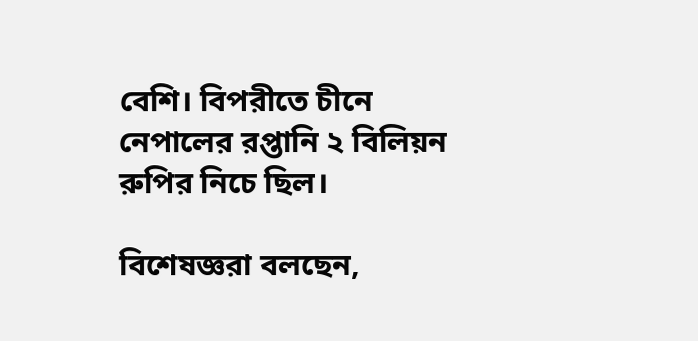বেশি। বিপরীতে চীনে নেপালের রপ্তানি ২ বিলিয়ন রুপির নিচে ছিল।

বিশেষজ্ঞরা বলছেন,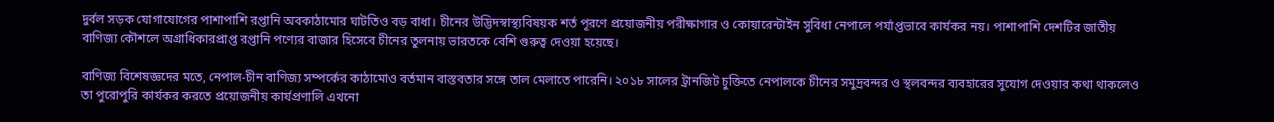দুর্বল সড়ক যোগাযোগের পাশাপাশি রপ্তানি অবকাঠামোর ঘাটতিও বড় বাধা। চীনের উদ্ভিদস্বাস্থ্যবিষয়ক শর্ত পূরণে প্রয়োজনীয় পরীক্ষাগার ও কোয়ারেন্টাইন সুবিধা নেপালে পর্যাপ্তভাবে কার্যকর নয়। পাশাপাশি দেশটির জাতীয় বাণিজ্য কৌশলে অগ্রাধিকারপ্রাপ্ত রপ্তানি পণ্যের বাজার হিসেবে চীনের তুলনায় ভারতকে বেশি গুরুত্ব দেওয়া হয়েছে।

বাণিজ্য বিশেষজ্ঞদের মতে, নেপাল-চীন বাণিজ্য সম্পর্কের কাঠামোও বর্তমান বাস্তবতার সঙ্গে তাল মেলাতে পারেনি। ২০১৮ সালের ট্রানজিট চুক্তিতে নেপালকে চীনের সমুদ্রবন্দর ও স্থলবন্দর ব্যবহারের সুযোগ দেওয়ার কথা থাকলেও তা পুরোপুরি কার্যকর করতে প্রয়োজনীয় কার্যপ্রণালি এখনো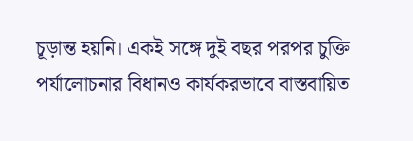চূড়ান্ত হয়নি। একই সঙ্গে দুই বছর পরপর চুক্তি পর্যালোচনার বিধানও কার্যকরভাবে বাস্তবায়িত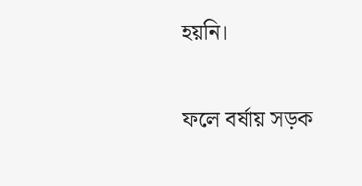হয়নি।

ফলে বর্ষায় সড়ক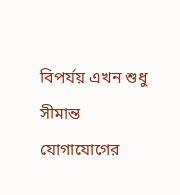বিপর্যয় এখন শুধু সীমান্ত যোগাযোগের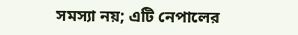সমস্যা নয়; এটি নেপালের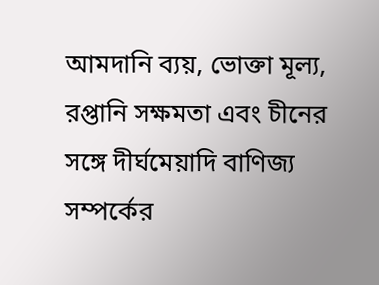আমদানি ব্যয়, ভোক্তা মূল্য, রপ্তানি সক্ষমতা এবং চীনের সঙ্গে দীর্ঘমেয়াদি বাণিজ্য সম্পর্কের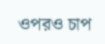ওপরও চাপ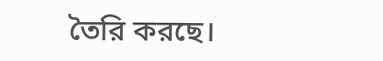তৈরি করছে।